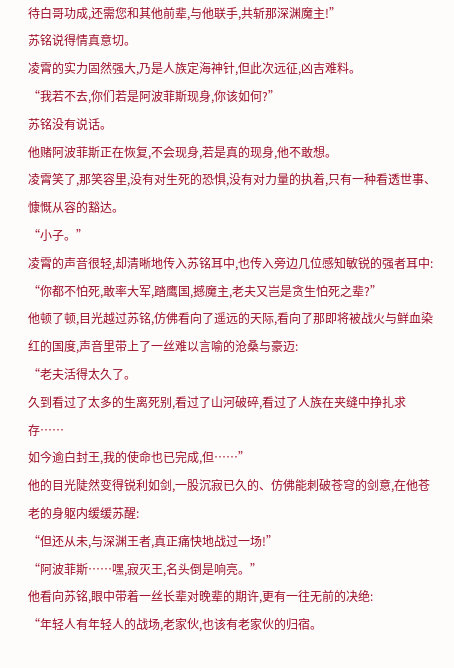待白哥功成,还需您和其他前辈,与他联手,共斩那深渊魔主!”
苏铭说得情真意切。
凌霄的实力固然强大,乃是人族定海神针,但此次远征,凶吉难料。
“我若不去,你们若是阿波菲斯现身,你该如何?”
苏铭没有说话。
他赌阿波菲斯正在恢复,不会现身,若是真的现身,他不敢想。
凌霄笑了,那笑容里,没有对生死的恐惧,没有对力量的执着,只有一种看透世事、慷慨从容的豁达。
“小子。”
凌霄的声音很轻,却清晰地传入苏铭耳中,也传入旁边几位感知敏锐的强者耳中:
“你都不怕死,敢率大军,踏鹰国,撼魔主,老夫又岂是贪生怕死之辈?”
他顿了顿,目光越过苏铭,仿佛看向了遥远的天际,看向了那即将被战火与鲜血染红的国度,声音里带上了一丝难以言喻的沧桑与豪迈:
“老夫活得太久了。
久到看过了太多的生离死别,看过了山河破碎,看过了人族在夹缝中挣扎求存……
如今逾白封王,我的使命也已完成,但……”
他的目光陡然变得锐利如剑,一股沉寂已久的、仿佛能刺破苍穹的剑意,在他苍老的身躯内缓缓苏醒:
“但还从未,与深渊王者,真正痛快地战过一场!”
“阿波菲斯……嘿,寂灭王,名头倒是响亮。”
他看向苏铭,眼中带着一丝长辈对晚辈的期许,更有一往无前的决绝:
“年轻人有年轻人的战场,老家伙,也该有老家伙的归宿。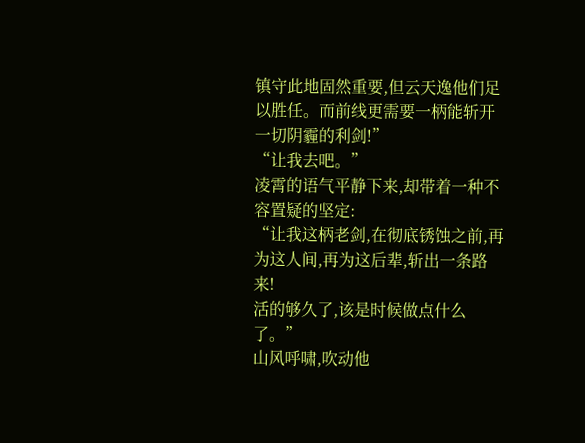镇守此地固然重要,但云天逸他们足以胜任。而前线更需要一柄能斩开一切阴霾的利剑!”
“让我去吧。”
凌霄的语气平静下来,却带着一种不容置疑的坚定:
“让我这柄老剑,在彻底锈蚀之前,再为这人间,再为这后辈,斩出一条路来!
活的够久了,该是时候做点什么了。”
山风呼啸,吹动他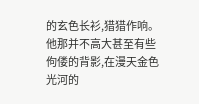的玄色长衫,猎猎作响。
他那并不高大甚至有些佝偻的背影,在漫天金色光河的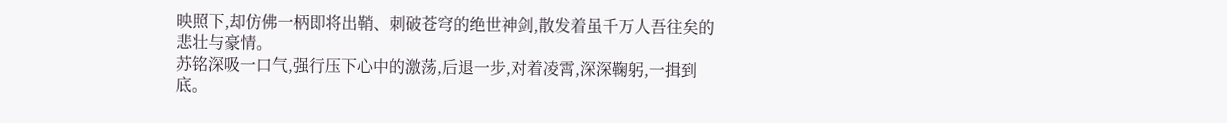映照下,却仿佛一柄即将出鞘、刺破苍穹的绝世神剑,散发着虽千万人吾往矣的悲壮与豪情。
苏铭深吸一口气,强行压下心中的激荡,后退一步,对着凌霄,深深鞠躬,一揖到底。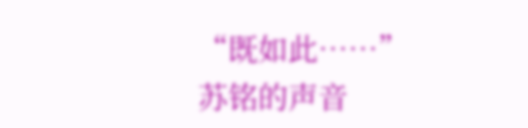“既如此……”
苏铭的声音